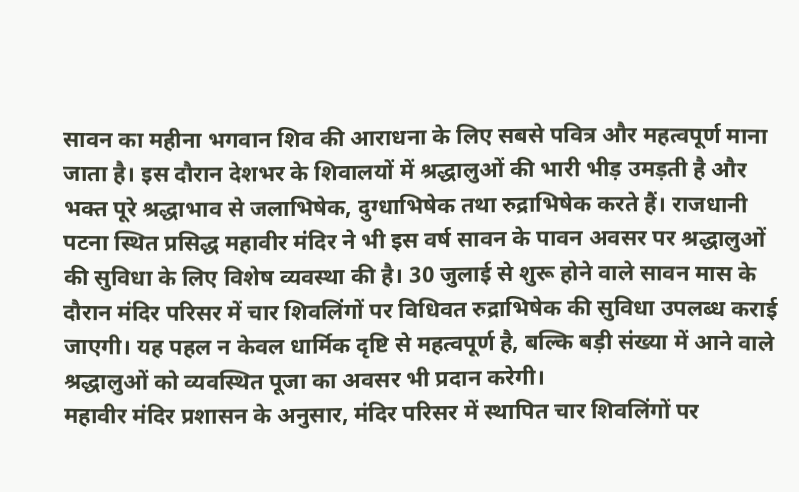सावन का महीना भगवान शिव की आराधना के लिए सबसे पवित्र और महत्वपूर्ण माना जाता है। इस दौरान देशभर के शिवालयों में श्रद्धालुओं की भारी भीड़ उमड़ती है और भक्त पूरे श्रद्धाभाव से जलाभिषेक, दुग्धाभिषेक तथा रुद्राभिषेक करते हैं। राजधानी पटना स्थित प्रसिद्ध महावीर मंदिर ने भी इस वर्ष सावन के पावन अवसर पर श्रद्धालुओं की सुविधा के लिए विशेष व्यवस्था की है। 30 जुलाई से शुरू होने वाले सावन मास के दौरान मंदिर परिसर में चार शिवलिंगों पर विधिवत रुद्राभिषेक की सुविधा उपलब्ध कराई जाएगी। यह पहल न केवल धार्मिक दृष्टि से महत्वपूर्ण है, बल्कि बड़ी संख्या में आने वाले श्रद्धालुओं को व्यवस्थित पूजा का अवसर भी प्रदान करेगी।
महावीर मंदिर प्रशासन के अनुसार, मंदिर परिसर में स्थापित चार शिवलिंगों पर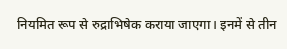नियमित रूप से रुद्राभिषेक कराया जाएगा। इनमें से तीन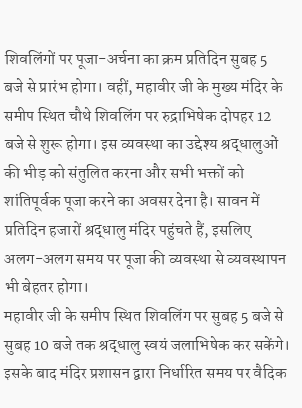शिवलिंगों पर पूजा-अर्चना का क्रम प्रतिदिन सुबह 5 बजे से प्रारंभ होगा। वहीं, महावीर जी के मुख्य मंदिर के समीप स्थित चौथे शिवलिंग पर रुद्राभिषेक दोपहर 12 बजे से शुरू होगा। इस व्यवस्था का उद्देश्य श्रद्धालुओं की भीड़ को संतुलित करना और सभी भक्तों को शांतिपूर्वक पूजा करने का अवसर देना है। सावन में प्रतिदिन हजारों श्रद्धालु मंदिर पहुंचते हैं, इसलिए अलग-अलग समय पर पूजा की व्यवस्था से व्यवस्थापन भी बेहतर होगा।
महावीर जी के समीप स्थित शिवलिंग पर सुबह 5 बजे से सुबह 10 बजे तक श्रद्धालु स्वयं जलाभिषेक कर सकेंगे। इसके बाद मंदिर प्रशासन द्वारा निर्धारित समय पर वैदिक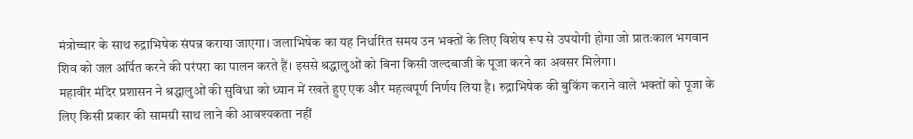मंत्रोच्चार के साथ रुद्राभिषेक संपन्न कराया जाएगा। जलाभिषेक का यह निर्धारित समय उन भक्तों के लिए विशेष रूप से उपयोगी होगा जो प्रातःकाल भगवान शिव को जल अर्पित करने की परंपरा का पालन करते हैं। इससे श्रद्धालुओं को बिना किसी जल्दबाजी के पूजा करने का अवसर मिलेगा।
महावीर मंदिर प्रशासन ने श्रद्धालुओं की सुविधा को ध्यान में रखते हुए एक और महत्वपूर्ण निर्णय लिया है। रुद्राभिषेक की बुकिंग कराने वाले भक्तों को पूजा के लिए किसी प्रकार की सामग्री साथ लाने की आवश्यकता नहीं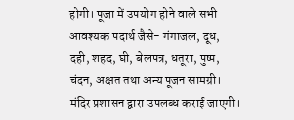होगी। पूजा में उपयोग होने वाले सभी आवश्यक पदार्थ जैसे- गंगाजल, दूध, दही, शहद, घी, बेलपत्र, धतूरा, पुष्प, चंदन, अक्षत तथा अन्य पूजन सामग्री। मंदिर प्रशासन द्वारा उपलब्ध कराई जाएगी।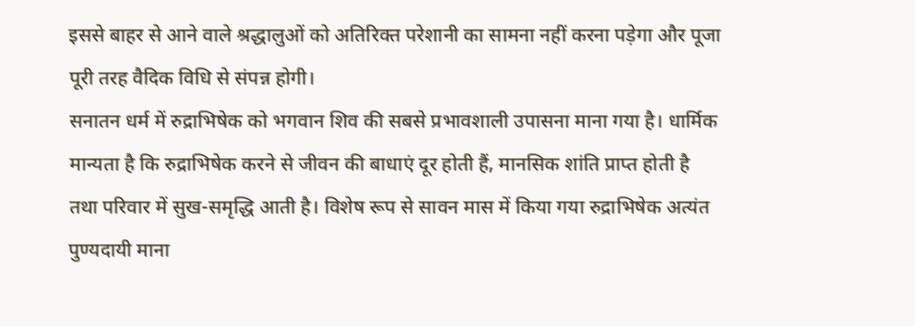इससे बाहर से आने वाले श्रद्धालुओं को अतिरिक्त परेशानी का सामना नहीं करना पड़ेगा और पूजा पूरी तरह वैदिक विधि से संपन्न होगी।
सनातन धर्म में रुद्राभिषेक को भगवान शिव की सबसे प्रभावशाली उपासना माना गया है। धार्मिक मान्यता है कि रुद्राभिषेक करने से जीवन की बाधाएं दूर होती हैं, मानसिक शांति प्राप्त होती है तथा परिवार में सुख-समृद्धि आती है। विशेष रूप से सावन मास में किया गया रुद्राभिषेक अत्यंत पुण्यदायी माना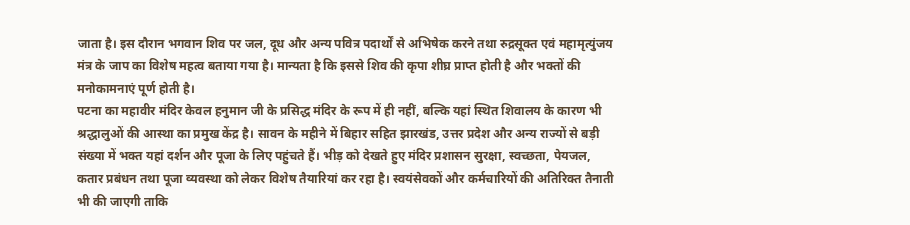जाता है। इस दौरान भगवान शिव पर जल, दूध और अन्य पवित्र पदार्थों से अभिषेक करने तथा रुद्रसूक्त एवं महामृत्युंजय मंत्र के जाप का विशेष महत्व बताया गया है। मान्यता है कि इससे शिव की कृपा शीघ्र प्राप्त होती है और भक्तों की मनोकामनाएं पूर्ण होती है।
पटना का महावीर मंदिर केवल हनुमान जी के प्रसिद्ध मंदिर के रूप में ही नहीं, बल्कि यहां स्थित शिवालय के कारण भी श्रद्धालुओं की आस्था का प्रमुख केंद्र है। सावन के महीने में बिहार सहित झारखंड, उत्तर प्रदेश और अन्य राज्यों से बड़ी संख्या में भक्त यहां दर्शन और पूजा के लिए पहुंचते हैं। भीड़ को देखते हुए मंदिर प्रशासन सुरक्षा, स्वच्छता, पेयजल, कतार प्रबंधन तथा पूजा व्यवस्था को लेकर विशेष तैयारियां कर रहा है। स्वयंसेवकों और कर्मचारियों की अतिरिक्त तैनाती भी की जाएगी ताकि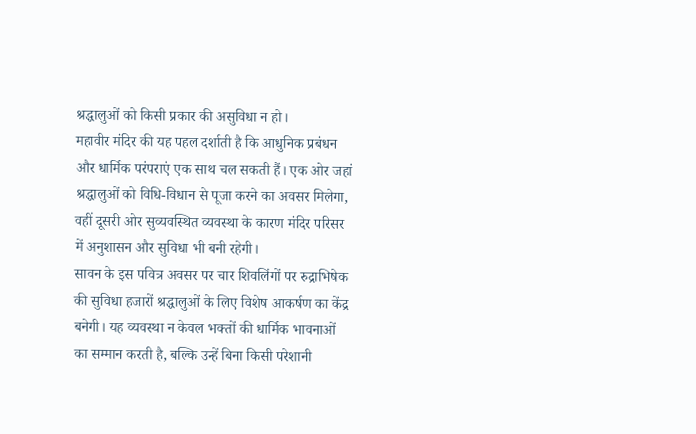श्रद्धालुओं को किसी प्रकार की असुविधा न हो।
महावीर मंदिर की यह पहल दर्शाती है कि आधुनिक प्रबंधन और धार्मिक परंपराएं एक साथ चल सकती हैं। एक ओर जहां श्रद्धालुओं को विधि-विधान से पूजा करने का अवसर मिलेगा, वहीं दूसरी ओर सुव्यवस्थित व्यवस्था के कारण मंदिर परिसर में अनुशासन और सुविधा भी बनी रहेगी।
सावन के इस पवित्र अवसर पर चार शिवलिंगों पर रुद्राभिषेक की सुविधा हजारों श्रद्धालुओं के लिए विशेष आकर्षण का केंद्र बनेगी। यह व्यवस्था न केवल भक्तों की धार्मिक भावनाओं का सम्मान करती है, बल्कि उन्हें बिना किसी परेशानी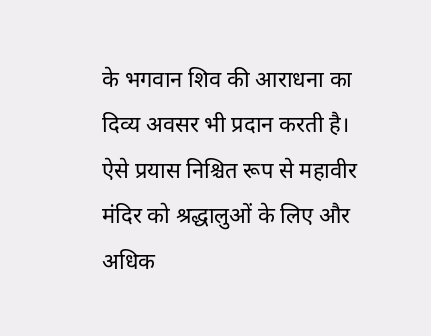के भगवान शिव की आराधना का दिव्य अवसर भी प्रदान करती है। ऐसे प्रयास निश्चित रूप से महावीर मंदिर को श्रद्धालुओं के लिए और अधिक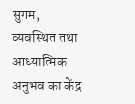सुगम, व्यवस्थित तथा आध्यात्मिक अनुभव का केंद्र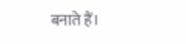बनाते हैं।